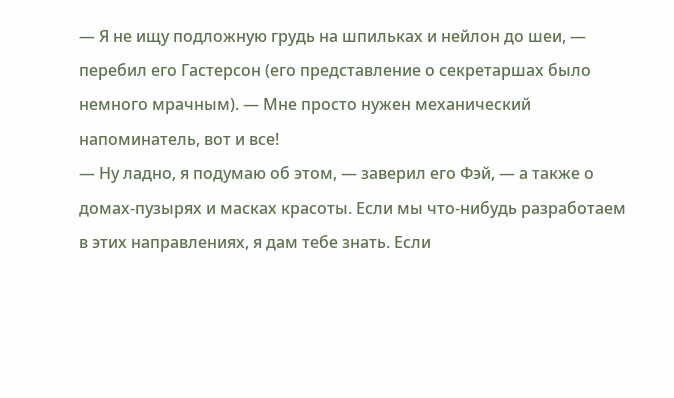— Я не ищу подложную грудь на шпильках и нейлон до шеи, — перебил его Гастерсон (его представление о секретаршах было немного мрачным). — Мне просто нужен механический напоминатель, вот и все!
— Ну ладно, я подумаю об этом, — заверил его Фэй, — а также о домах-пузырях и масках красоты. Если мы что-нибудь разработаем в этих направлениях, я дам тебе знать. Если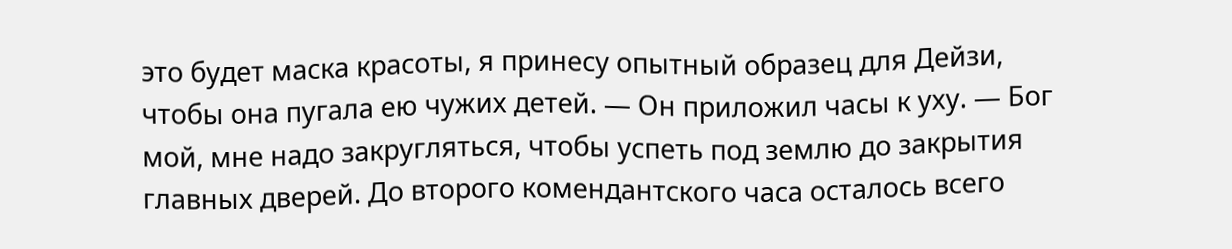это будет маска красоты, я принесу опытный образец для Дейзи, чтобы она пугала ею чужих детей. — Он приложил часы к уху. — Бог мой, мне надо закругляться, чтобы успеть под землю до закрытия главных дверей. До второго комендантского часа осталось всего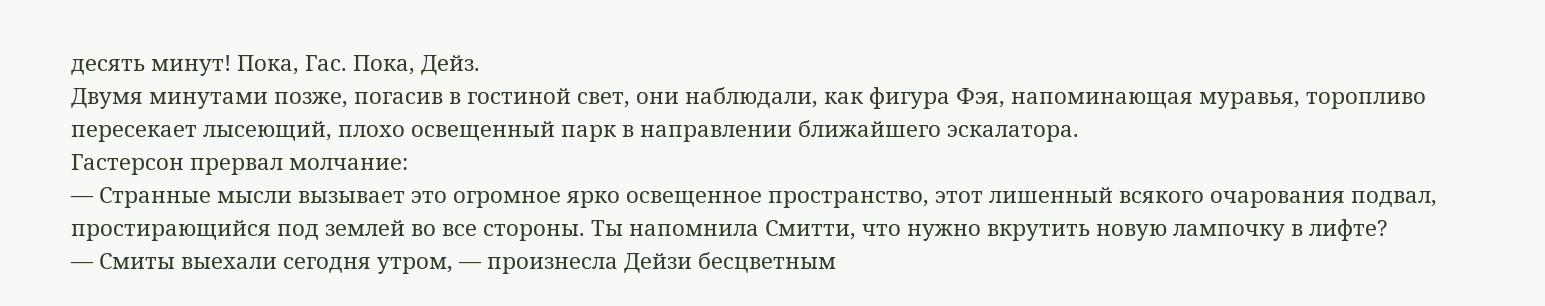десять минут! Пока, Гас. Пока, Дейз.
Двумя минутами позже, погасив в гостиной свет, они наблюдали, как фигура Фэя, напоминающая муравья, торопливо пересекает лысеющий, плохо освещенный парк в направлении ближайшего эскалатора.
Гастерсон прервал молчание:
— Странные мысли вызывает это огромное ярко освещенное пространство, этот лишенный всякого очарования подвал, простирающийся под землей во все стороны. Ты напомнила Смитти, что нужно вкрутить новую лампочку в лифте?
— Смиты выехали сегодня утром, — произнесла Дейзи бесцветным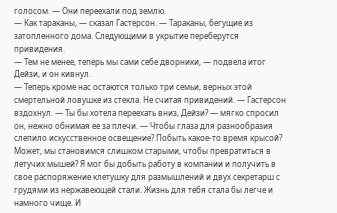голосом. — Они переехали под землю.
— Как тараканы, — сказал Гастерсон. — Тараканы, бегущие из затопленного дома. Следующими в укрытие переберутся привидения.
— Тем не менее, теперь мы сами себе дворники, — подвела итог Дейзи, и он кивнул.
— Теперь кроме нас остаются только три семьи, верных этой смертельной ловушке из стекла. Не считая привидений. — Гастерсон вздохнул. — Ты бы хотела переехать вниз, Дейзи? — мягко спросил он, нежно обнимая ее за плечи. — Чтобы глаза для разнообразия слепило искусственное освещение? Побыть какое-то время крысой? Может, мы становимся слишком старыми, чтобы превратиться в летучих мышей? Я мог бы добыть работу в компании и получить в свое распоряжение клетушку для размышлений и двух секретарш с грудями из нержавеющей стали. Жизнь для тебя стала бы легче и намного чище. И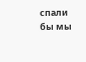спали бы мы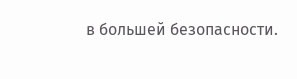в большей безопасности.